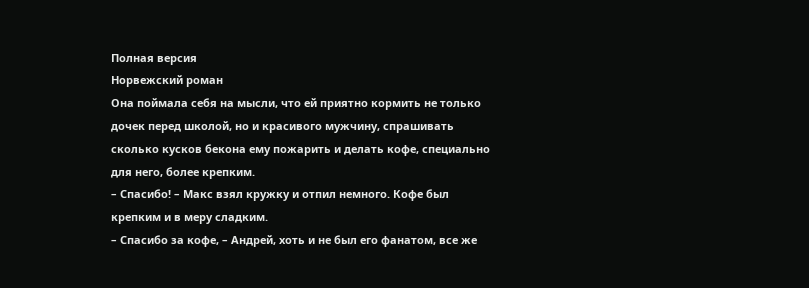Полная версия
Норвежский роман
Она поймала себя на мысли, что ей приятно кормить не только дочек перед школой, но и красивого мужчину, спрашивать сколько кусков бекона ему пожарить и делать кофе, специально для него, более крепким.
– Спасибо! – Макс взял кружку и отпил немного. Кофе был крепким и в меру сладким.
– Спасибо за кофе, – Андрей, хоть и не был его фанатом, все же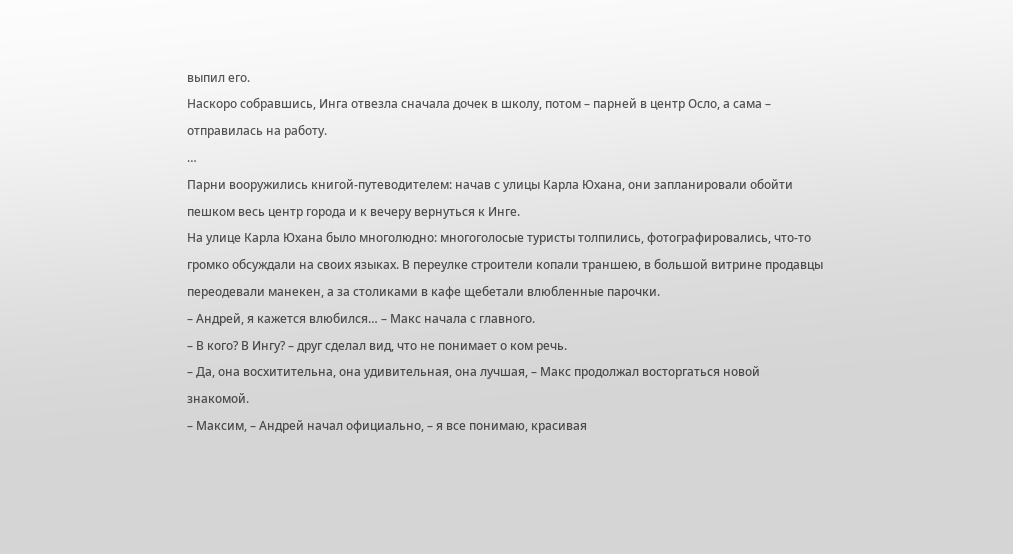выпил его.
Наскоро собравшись, Инга отвезла сначала дочек в школу, потом – парней в центр Осло, а сама – отправилась на работу.
…
Парни вооружились книгой-путеводителем: начав с улицы Карла Юхана, они запланировали обойти пешком весь центр города и к вечеру вернуться к Инге.
На улице Карла Юхана было многолюдно: многоголосые туристы толпились, фотографировались, что-то громко обсуждали на своих языках. В переулке строители копали траншею, в большой витрине продавцы переодевали манекен, а за столиками в кафе щебетали влюбленные парочки.
– Андрей, я кажется влюбился… – Макс начала с главного.
– В кого? В Ингу? – друг сделал вид, что не понимает о ком речь.
– Да, она восхитительна, она удивительная, она лучшая, – Макс продолжал восторгаться новой знакомой.
– Максим, – Андрей начал официально, – я все понимаю, красивая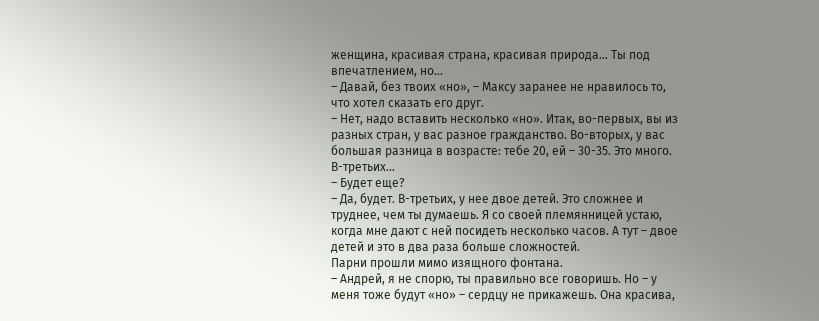женщина, красивая страна, красивая природа… Ты под впечатлением, но…
– Давай, без твоих «но», – Максу заранее не нравилось то, что хотел сказать его друг.
– Нет, надо вставить несколько «но». Итак, во-первых, вы из разных стран, у вас разное гражданство. Во-вторых, у вас большая разница в возрасте: тебе 20, ей – 30-35. Это много. В-третьих…
– Будет еще?
– Да, будет. В-третьих, у нее двое детей. Это сложнее и труднее, чем ты думаешь. Я со своей племянницей устаю, когда мне дают с ней посидеть несколько часов. А тут – двое детей и это в два раза больше сложностей.
Парни прошли мимо изящного фонтана.
– Андрей, я не спорю, ты правильно все говоришь. Но – у меня тоже будут «но» – сердцу не прикажешь. Она красива,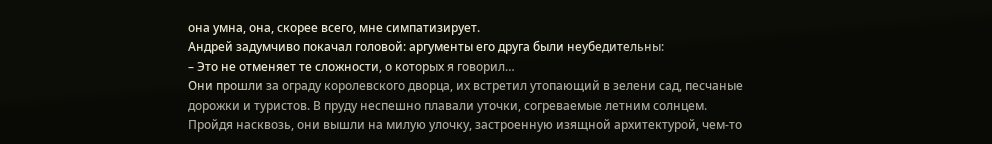она умна, она, скорее всего, мне симпатизирует.
Андрей задумчиво покачал головой: аргументы его друга были неубедительны:
– Это не отменяет те сложности, о которых я говорил…
Они прошли за ограду королевского дворца, их встретил утопающий в зелени сад, песчаные дорожки и туристов. В пруду неспешно плавали уточки, согреваемые летним солнцем. Пройдя насквозь, они вышли на милую улочку, застроенную изящной архитектурой, чем-то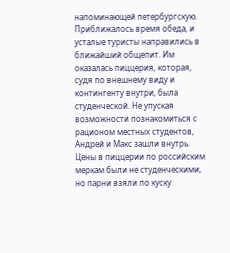напоминающей петербургскую.
Приближалось время обеда, и усталые туристы направились в ближайший общепит. Им оказалась пиццерия, которая, судя по внешнему виду и контингенту внутри, была студенческой. Не упуская возможности познакомиться с рационом местных студентов, Андрей и Макс зашли внутрь.
Цены в пиццерии по российским меркам были не студенческими, но парни взяли по куску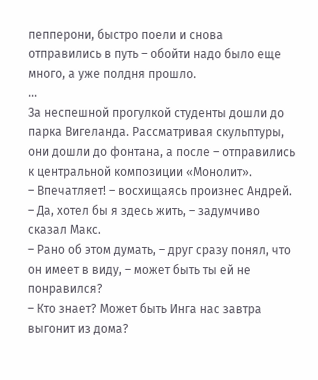пепперони, быстро поели и снова отправились в путь – обойти надо было еще много, а уже полдня прошло.
…
За неспешной прогулкой студенты дошли до парка Вигеланда. Рассматривая скульптуры, они дошли до фонтана, а после – отправились к центральной композиции «Монолит».
– Впечатляет! – восхищаясь произнес Андрей.
– Да, хотел бы я здесь жить, – задумчиво сказал Макс.
– Рано об этом думать, – друг сразу понял, что он имеет в виду, – может быть ты ей не понравился?
– Кто знает? Может быть Инга нас завтра выгонит из дома?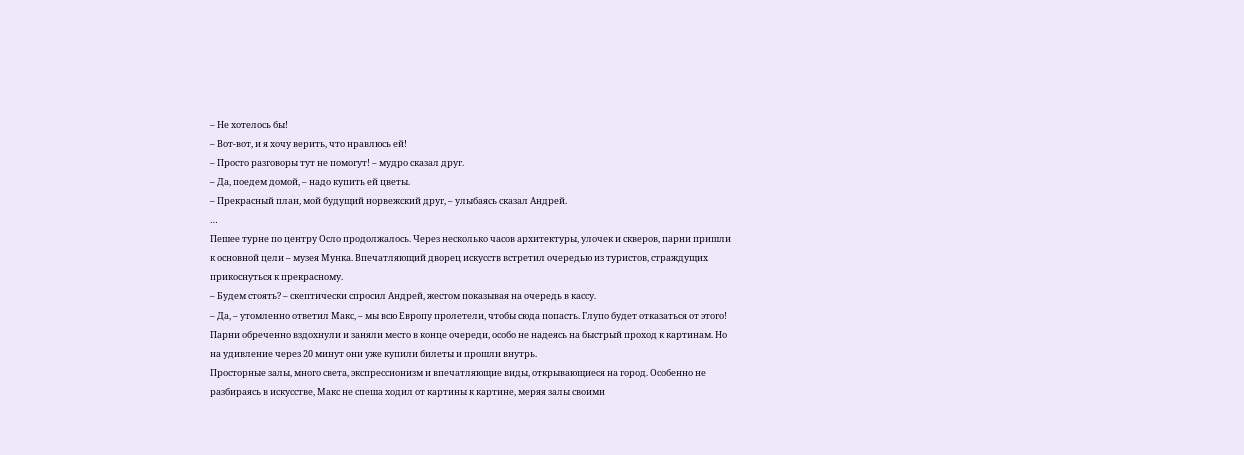– Не хотелось бы!
– Вот-вот, и я хочу верить, что нравлюсь ей!
– Просто разговоры тут не помогут! – мудро сказал друг.
– Да, поедем домой, – надо купить ей цветы.
– Прекрасный план, мой будущий норвежский друг, – улыбаясь сказал Андрей.
…
Пешее турне по центру Осло продолжалось. Через несколько часов архитектуры, улочек и скверов, парни пришли к основной цели – музея Мунка. Впечатляющий дворец искусств встретил очередью из туристов, страждущих прикоснуться к прекрасному.
– Будем стоять? – скептически спросил Андрей, жестом показывая на очередь в кассу.
– Да, – утомленно ответил Макс, – мы всю Европу пролетели, чтобы сюда попасть. Глупо будет отказаться от этого!
Парни обреченно вздохнули и заняли место в конце очереди, особо не надеясь на быстрый проход к картинам. Но на удивление через 20 минут они уже купили билеты и прошли внутрь.
Просторные залы, много света, экспрессионизм и впечатляющие виды, открывающиеся на город. Особенно не разбираясь в искусстве, Макс не спеша ходил от картины к картине, меряя залы своими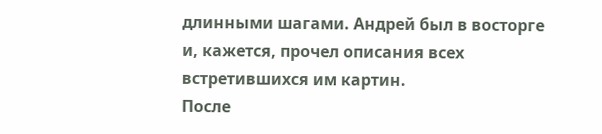длинными шагами. Андрей был в восторге и, кажется, прочел описания всех встретившихся им картин.
После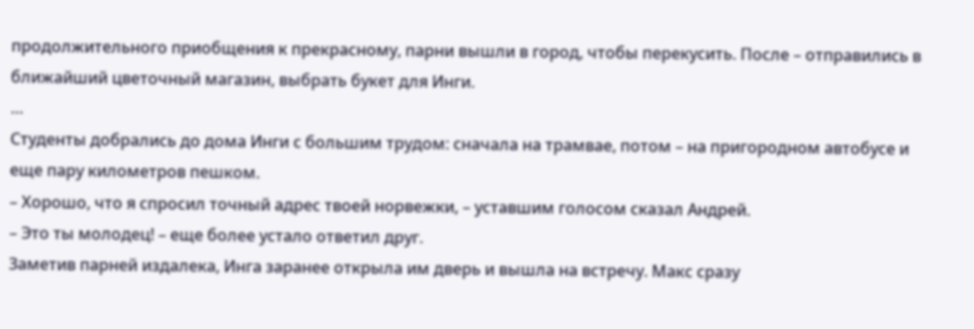продолжительного приобщения к прекрасному, парни вышли в город, чтобы перекусить. После – отправились в ближайший цветочный магазин, выбрать букет для Инги.
…
Студенты добрались до дома Инги с большим трудом: сначала на трамвае, потом – на пригородном автобусе и еще пару километров пешком.
– Хорошо, что я спросил точный адрес твоей норвежки, – уставшим голосом сказал Андрей.
– Это ты молодец! – еще более устало ответил друг.
Заметив парней издалека, Инга заранее открыла им дверь и вышла на встречу. Макс сразу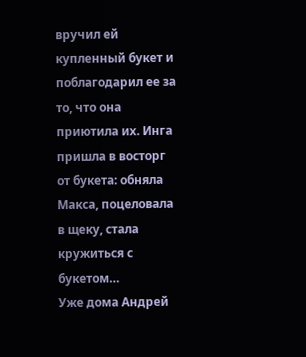вручил ей купленный букет и поблагодарил ее за то, что она приютила их. Инга пришла в восторг от букета: обняла Макса, поцеловала в щеку, стала кружиться с букетом…
Уже дома Андрей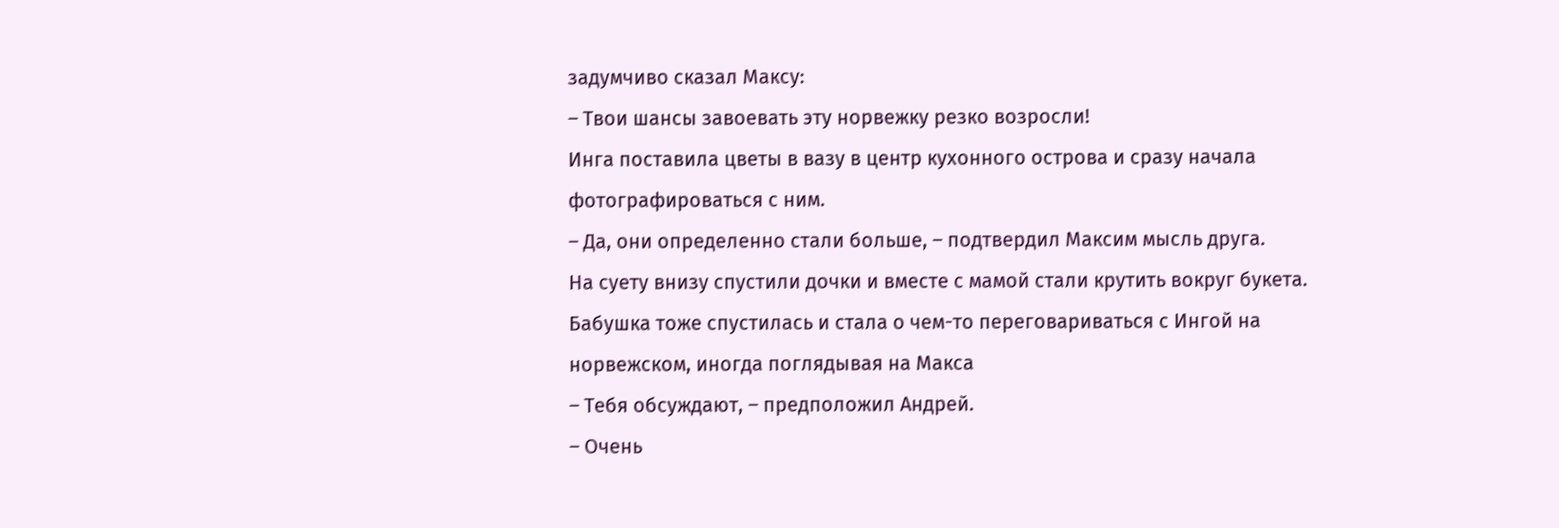задумчиво сказал Максу:
– Твои шансы завоевать эту норвежку резко возросли!
Инга поставила цветы в вазу в центр кухонного острова и сразу начала фотографироваться с ним.
– Да, они определенно стали больше, – подтвердил Максим мысль друга.
На суету внизу спустили дочки и вместе с мамой стали крутить вокруг букета. Бабушка тоже спустилась и стала о чем-то переговариваться с Ингой на норвежском, иногда поглядывая на Макса
– Тебя обсуждают, – предположил Андрей.
– Очень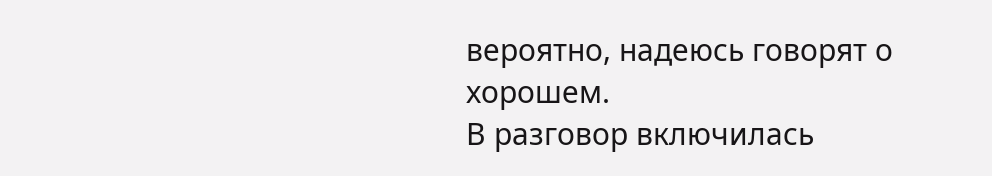вероятно, надеюсь говорят о хорошем.
В разговор включилась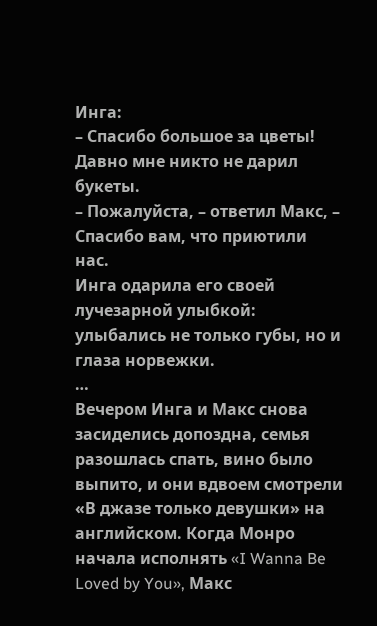Инга:
– Спасибо большое за цветы! Давно мне никто не дарил букеты.
– Пожалуйста, – ответил Макс, – Спасибо вам, что приютили нас.
Инга одарила его своей лучезарной улыбкой: улыбались не только губы, но и глаза норвежки.
…
Вечером Инга и Макс снова засиделись допоздна, семья разошлась спать, вино было выпито, и они вдвоем смотрели «В джазе только девушки» на английском. Когда Монро начала исполнять «I Wanna Be Loved by You», Макс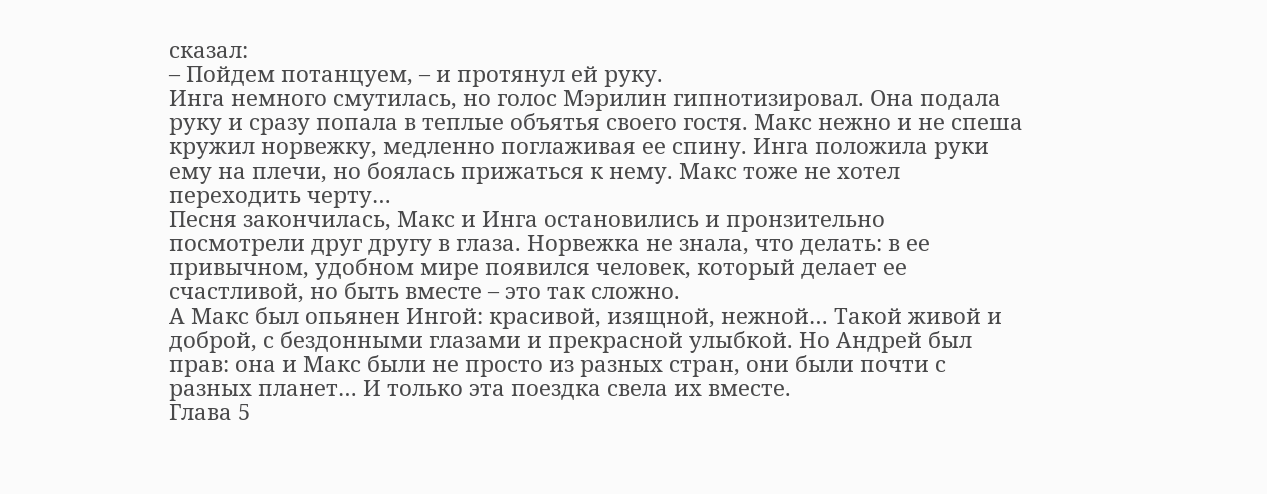сказал:
– Пойдем потанцуем, – и протянул ей руку.
Инга немного смутилась, но голос Мэрилин гипнотизировал. Она подала руку и сразу попала в теплые объятья своего гостя. Макс нежно и не спеша кружил норвежку, медленно поглаживая ее спину. Инга положила руки ему на плечи, но боялась прижаться к нему. Макс тоже не хотел переходить черту…
Песня закончилась, Макс и Инга остановились и пронзительно посмотрели друг другу в глаза. Норвежка не знала, что делать: в ее привычном, удобном мире появился человек, который делает ее счастливой, но быть вместе – это так сложно.
А Макс был опьянен Ингой: красивой, изящной, нежной… Такой живой и доброй, с бездонными глазами и прекрасной улыбкой. Но Андрей был прав: она и Макс были не просто из разных стран, они были почти с разных планет… И только эта поездка свела их вместе.
Глава 5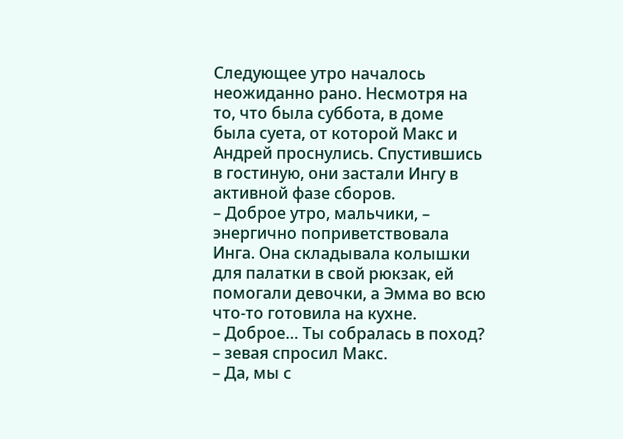Следующее утро началось неожиданно рано. Несмотря на то, что была суббота, в доме была суета, от которой Макс и Андрей проснулись. Спустившись в гостиную, они застали Ингу в активной фазе сборов.
– Доброе утро, мальчики, – энергично поприветствовала Инга. Она складывала колышки для палатки в свой рюкзак, ей помогали девочки, а Эмма во всю что-то готовила на кухне.
– Доброе… Ты собралась в поход? – зевая спросил Макс.
– Да, мы с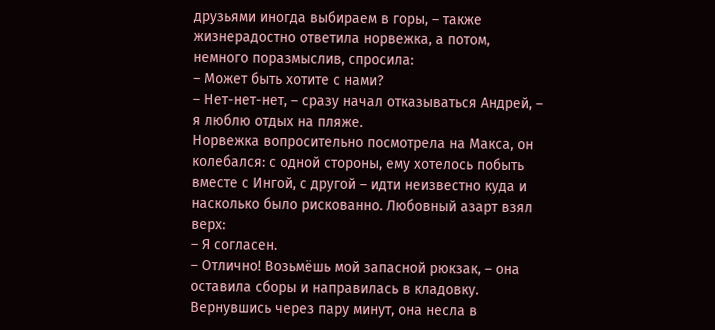друзьями иногда выбираем в горы, – также жизнерадостно ответила норвежка, а потом, немного поразмыслив, спросила:
– Может быть хотите с нами?
– Нет-нет-нет, – сразу начал отказываться Андрей, – я люблю отдых на пляже.
Норвежка вопросительно посмотрела на Макса, он колебался: с одной стороны, ему хотелось побыть вместе с Ингой, с другой – идти неизвестно куда и насколько было рискованно. Любовный азарт взял верх:
– Я согласен.
– Отлично! Возьмёшь мой запасной рюкзак, – она оставила сборы и направилась в кладовку. Вернувшись через пару минут, она несла в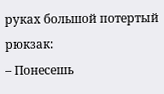руках большой потертый рюкзак:
– Понесешь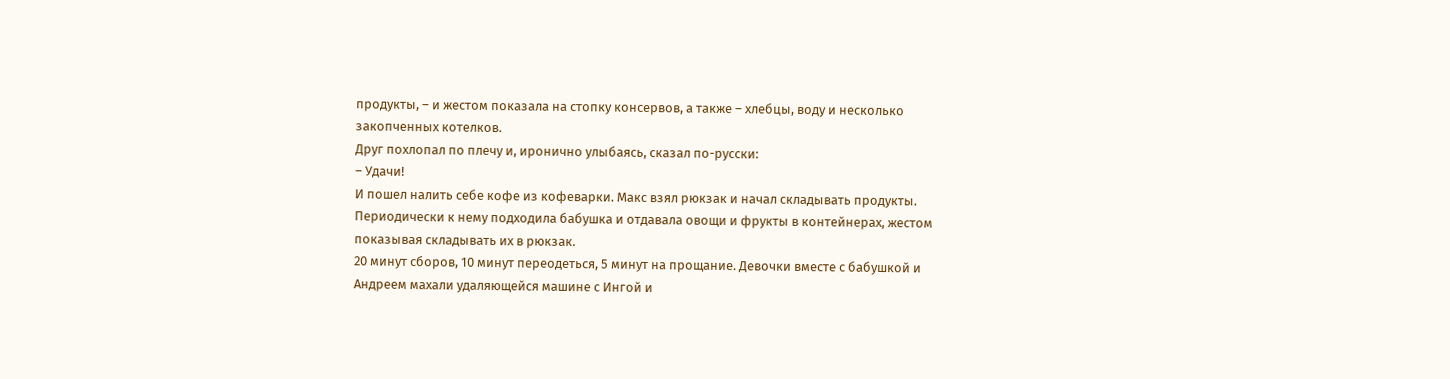продукты, – и жестом показала на стопку консервов, а также – хлебцы, воду и несколько закопченных котелков.
Друг похлопал по плечу и, иронично улыбаясь, сказал по-русски:
– Удачи!
И пошел налить себе кофе из кофеварки. Макс взял рюкзак и начал складывать продукты. Периодически к нему подходила бабушка и отдавала овощи и фрукты в контейнерах, жестом показывая складывать их в рюкзак.
20 минут сборов, 10 минут переодеться, 5 минут на прощание. Девочки вместе с бабушкой и Андреем махали удаляющейся машине с Ингой и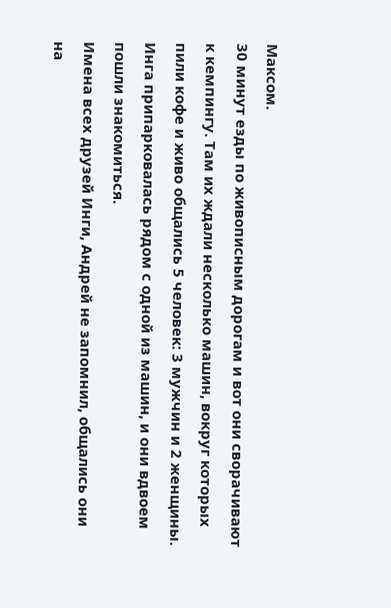Максом.
30 минут езды по живописным дорогам и вот они сворачивают к кемпингу. Там их ждали несколько машин, вокруг которых пили кофе и живо общались 5 человек: 3 мужчин и 2 женщины. Инга припарковалась рядом с одной из машин, и они вдвоем пошли знакомиться.
Имена всех друзей Инги, Андрей не запомнил, общались они на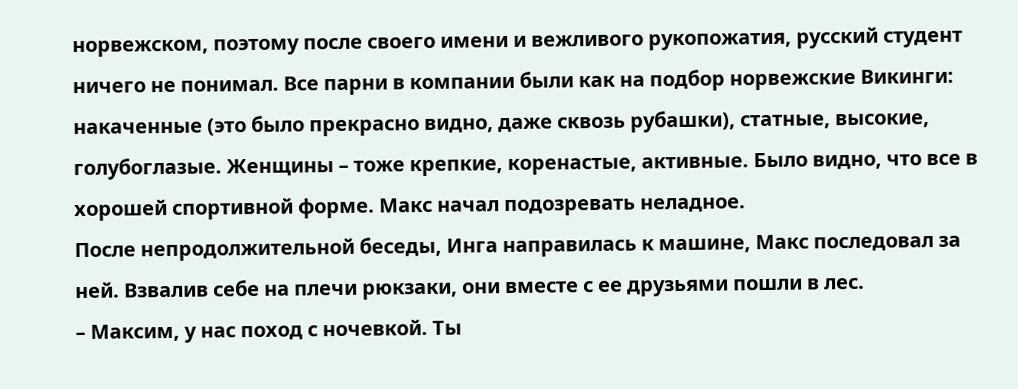норвежском, поэтому после своего имени и вежливого рукопожатия, русский студент ничего не понимал. Все парни в компании были как на подбор норвежские Викинги: накаченные (это было прекрасно видно, даже сквозь рубашки), статные, высокие, голубоглазые. Женщины – тоже крепкие, коренастые, активные. Было видно, что все в хорошей спортивной форме. Макс начал подозревать неладное.
После непродолжительной беседы, Инга направилась к машине, Макс последовал за ней. Взвалив себе на плечи рюкзаки, они вместе с ее друзьями пошли в лес.
– Максим, у нас поход с ночевкой. Ты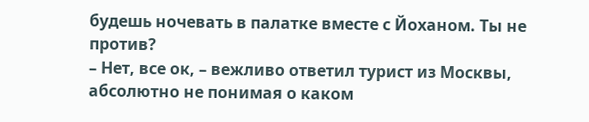будешь ночевать в палатке вместе с Йоханом. Ты не против?
– Нет, все ок, – вежливо ответил турист из Москвы, абсолютно не понимая о каком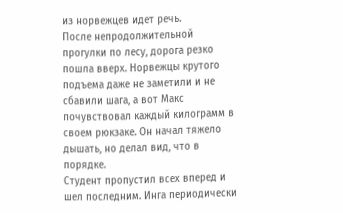из норвежцев идет речь.
После непродолжительной прогулки по лесу, дорога резко пошла вверх. Норвежцы крутого подъема даже не заметили и не сбавили шага, а вот Макс почувствовал каждый килограмм в своем рюкзаке. Он начал тяжело дышать, но делал вид, что в порядке.
Студент пропустил всех вперед и шел последним. Инга периодически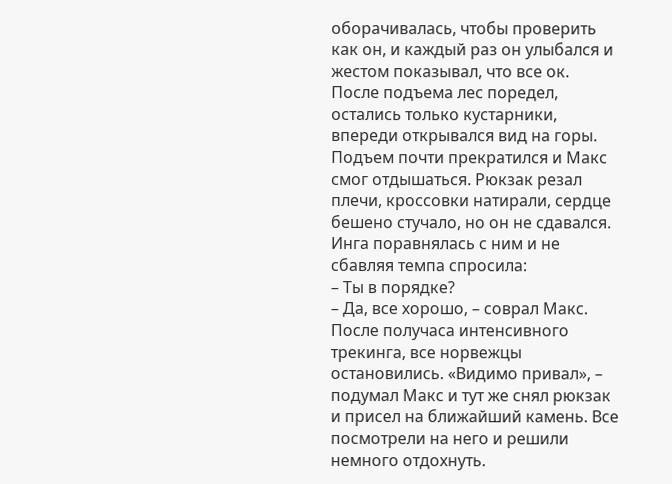оборачивалась, чтобы проверить как он, и каждый раз он улыбался и жестом показывал, что все ок.
После подъема лес поредел, остались только кустарники, впереди открывался вид на горы. Подъем почти прекратился и Макс смог отдышаться. Рюкзак резал плечи, кроссовки натирали, сердце бешено стучало, но он не сдавался.
Инга поравнялась с ним и не сбавляя темпа спросила:
– Ты в порядке?
– Да, все хорошо, – соврал Макс.
После получаса интенсивного трекинга, все норвежцы остановились. «Видимо привал», – подумал Макс и тут же снял рюкзак и присел на ближайший камень. Все посмотрели на него и решили немного отдохнуть.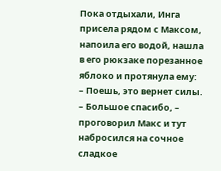Пока отдыхали, Инга присела рядом с Максом, напоила его водой, нашла в его рюкзаке порезанное яблоко и протянула ему:
– Поешь, это вернет силы.
– Большое спасибо, – проговорил Макс и тут набросился на сочное сладкое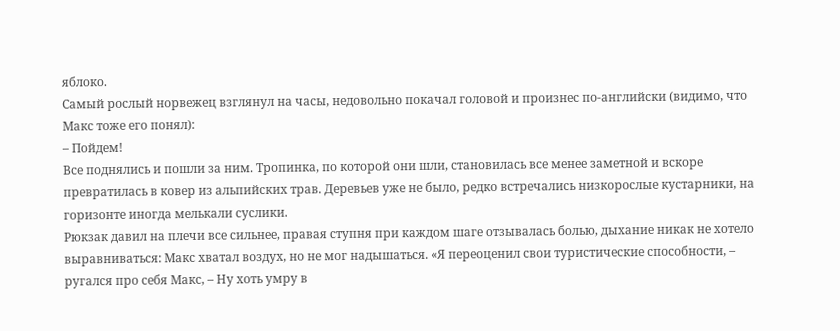яблоко.
Самый рослый норвежец взглянул на часы, недовольно покачал головой и произнес по-английски (видимо, что Макс тоже его понял):
– Пойдем!
Все поднялись и пошли за ним. Тропинка, по которой они шли, становилась все менее заметной и вскоре превратилась в ковер из альпийских трав. Деревьев уже не было, редко встречались низкорослые кустарники, на горизонте иногда мелькали суслики.
Рюкзак давил на плечи все сильнее, правая ступня при каждом шаге отзывалась болью, дыхание никак не хотело выравниваться: Макс хватал воздух, но не мог надышаться. «Я переоценил свои туристические способности, – ругался про себя Макс, – Ну хоть умру в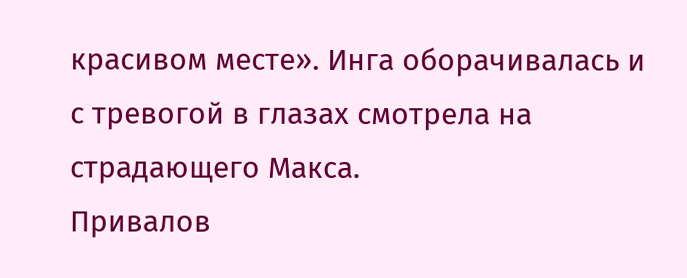красивом месте». Инга оборачивалась и с тревогой в глазах смотрела на страдающего Макса.
Привалов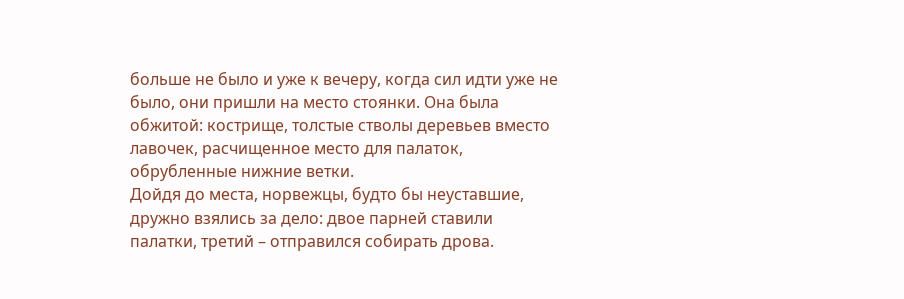больше не было и уже к вечеру, когда сил идти уже не было, они пришли на место стоянки. Она была обжитой: кострище, толстые стволы деревьев вместо лавочек, расчищенное место для палаток, обрубленные нижние ветки.
Дойдя до места, норвежцы, будто бы неуставшие, дружно взялись за дело: двое парней ставили палатки, третий – отправился собирать дрова.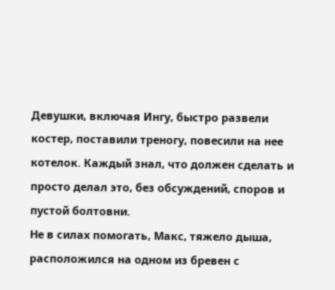Девушки, включая Ингу, быстро развели костер, поставили треногу, повесили на нее котелок. Каждый знал, что должен сделать и просто делал это, без обсуждений, споров и пустой болтовни.
Не в силах помогать, Макс, тяжело дыша, расположился на одном из бревен с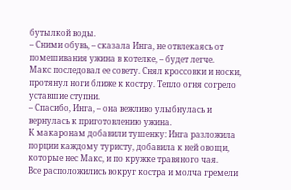бутылкой воды.
– Сними обувь, – сказала Инга, не отвлекаясь от помешивания ужина в котелке, – будет легче.
Макс последовал ее совету. Снял кроссовки и носки, протянул ноги ближе к костру. Тепло огня согрело уставшие ступни.
– Спасибо, Инга, – она вежливо улыбнулась и вернулась к приготовлению ужина.
К макаронам добавили тушенку: Инга разложила порции каждому туристу, добавила к ней овощи, которые нес Макс, и по кружке травяного чая.
Все расположились вокруг костра и молча гремели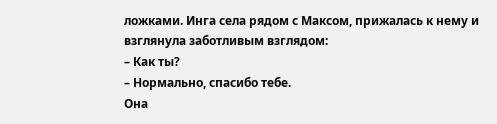ложками. Инга села рядом с Максом, прижалась к нему и взглянула заботливым взглядом:
– Как ты?
– Нормально, спасибо тебе.
Она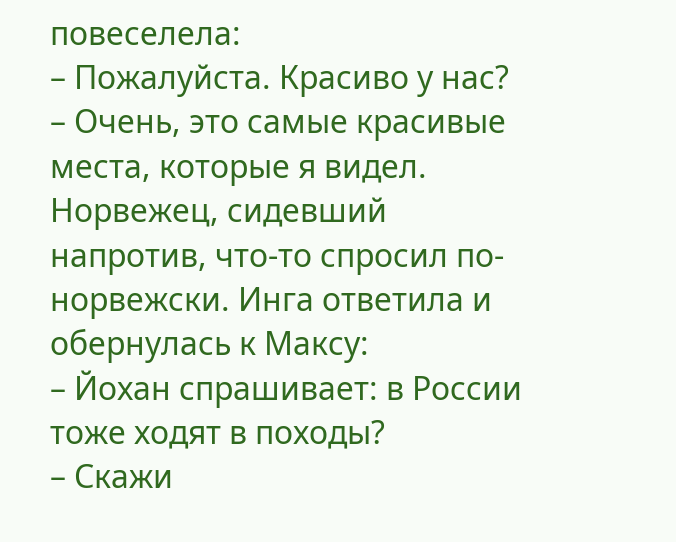повеселела:
– Пожалуйста. Красиво у нас?
– Очень, это самые красивые места, которые я видел.
Норвежец, сидевший напротив, что-то спросил по-норвежски. Инга ответила и обернулась к Максу:
– Йохан спрашивает: в России тоже ходят в походы?
– Скажи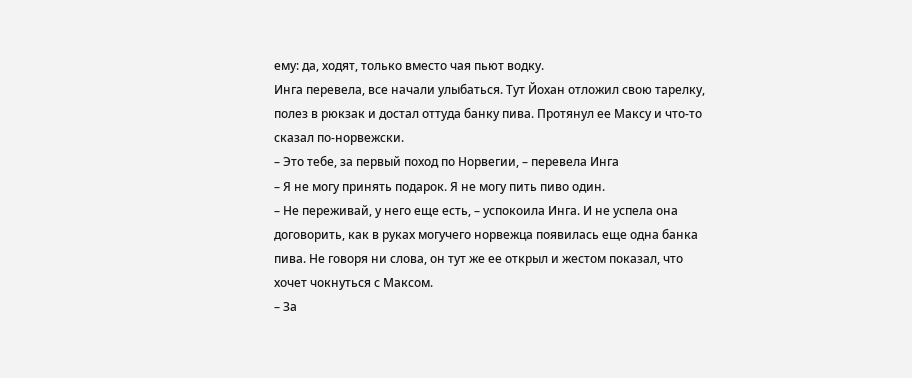ему: да, ходят, только вместо чая пьют водку.
Инга перевела, все начали улыбаться. Тут Йохан отложил свою тарелку, полез в рюкзак и достал оттуда банку пива. Протянул ее Максу и что-то сказал по-норвежски.
– Это тебе, за первый поход по Норвегии, – перевела Инга
– Я не могу принять подарок. Я не могу пить пиво один.
– Не переживай, у него еще есть, – успокоила Инга. И не успела она договорить, как в руках могучего норвежца появилась еще одна банка пива. Не говоря ни слова, он тут же ее открыл и жестом показал, что хочет чокнуться с Максом.
– За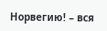Норвегию! – вся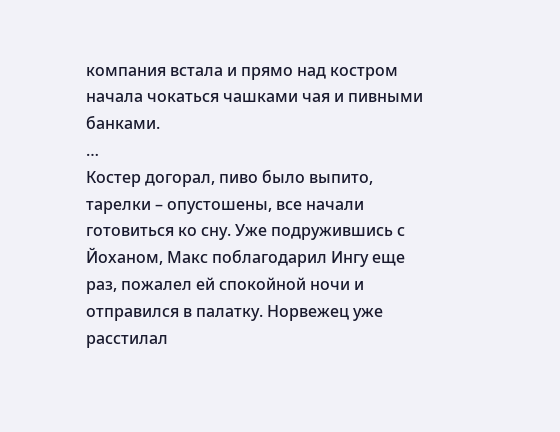компания встала и прямо над костром начала чокаться чашками чая и пивными банками.
…
Костер догорал, пиво было выпито, тарелки – опустошены, все начали готовиться ко сну. Уже подружившись с Йоханом, Макс поблагодарил Ингу еще раз, пожалел ей спокойной ночи и отправился в палатку. Норвежец уже расстилал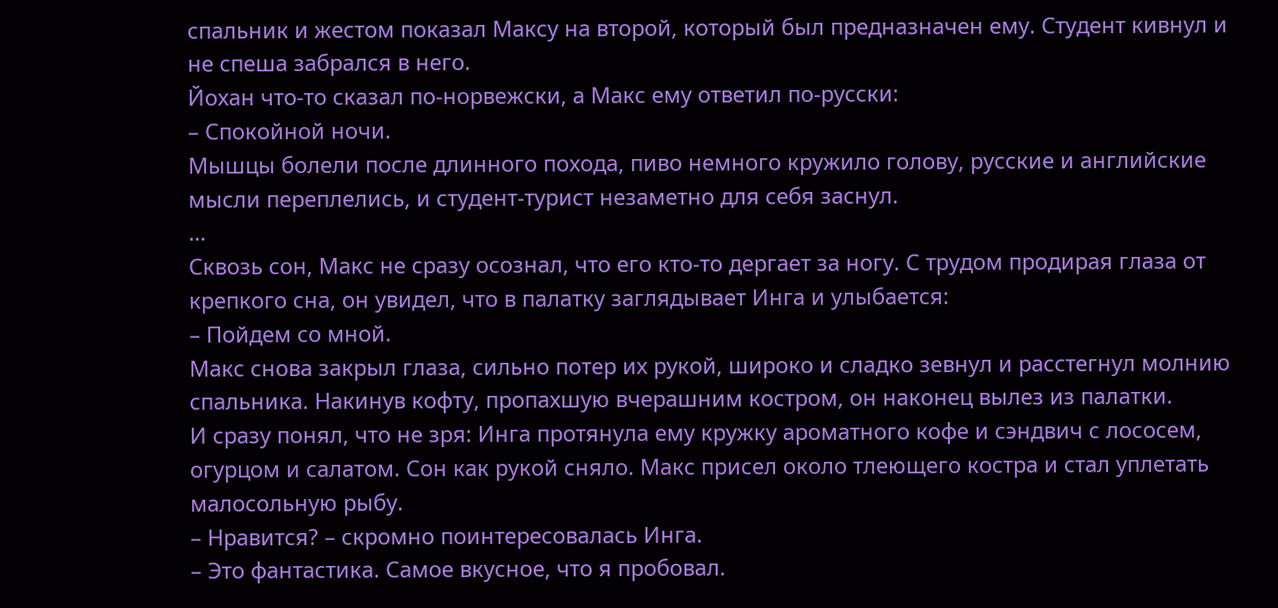спальник и жестом показал Максу на второй, который был предназначен ему. Студент кивнул и не спеша забрался в него.
Йохан что-то сказал по-норвежски, а Макс ему ответил по-русски:
– Спокойной ночи.
Мышцы болели после длинного похода, пиво немного кружило голову, русские и английские мысли переплелись, и студент-турист незаметно для себя заснул.
…
Сквозь сон, Макс не сразу осознал, что его кто-то дергает за ногу. С трудом продирая глаза от крепкого сна, он увидел, что в палатку заглядывает Инга и улыбается:
– Пойдем со мной.
Макс снова закрыл глаза, сильно потер их рукой, широко и сладко зевнул и расстегнул молнию спальника. Накинув кофту, пропахшую вчерашним костром, он наконец вылез из палатки.
И сразу понял, что не зря: Инга протянула ему кружку ароматного кофе и сэндвич с лососем, огурцом и салатом. Сон как рукой сняло. Макс присел около тлеющего костра и стал уплетать малосольную рыбу.
– Нравится? – скромно поинтересовалась Инга.
– Это фантастика. Самое вкусное, что я пробовал.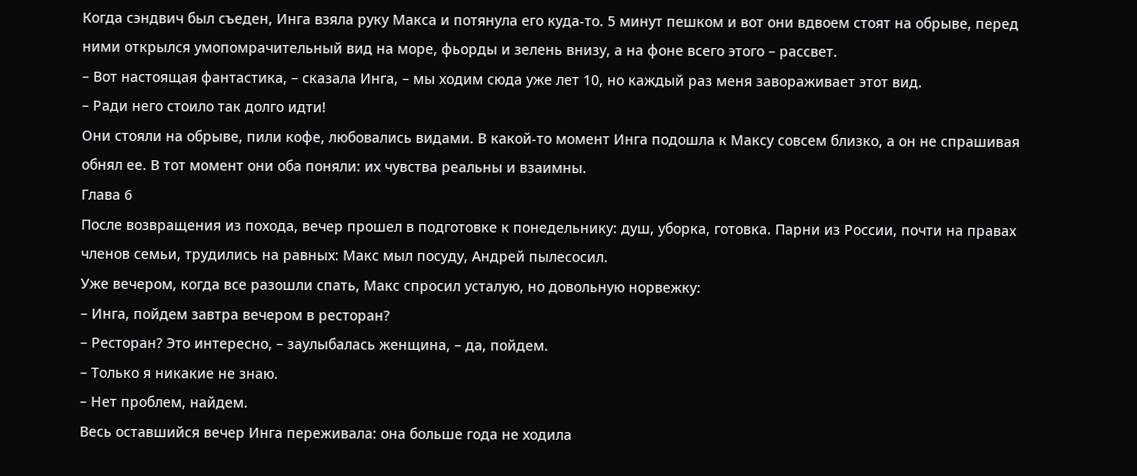Когда сэндвич был съеден, Инга взяла руку Макса и потянула его куда-то. 5 минут пешком и вот они вдвоем стоят на обрыве, перед ними открылся умопомрачительный вид на море, фьорды и зелень внизу, а на фоне всего этого – рассвет.
– Вот настоящая фантастика, – сказала Инга, – мы ходим сюда уже лет 10, но каждый раз меня завораживает этот вид.
– Ради него стоило так долго идти!
Они стояли на обрыве, пили кофе, любовались видами. В какой-то момент Инга подошла к Максу совсем близко, а он не спрашивая обнял ее. В тот момент они оба поняли: их чувства реальны и взаимны.
Глава 6
После возвращения из похода, вечер прошел в подготовке к понедельнику: душ, уборка, готовка. Парни из России, почти на правах членов семьи, трудились на равных: Макс мыл посуду, Андрей пылесосил.
Уже вечером, когда все разошли спать, Макс спросил усталую, но довольную норвежку:
– Инга, пойдем завтра вечером в ресторан?
– Ресторан? Это интересно, – заулыбалась женщина, – да, пойдем.
– Только я никакие не знаю.
– Нет проблем, найдем.
Весь оставшийся вечер Инга переживала: она больше года не ходила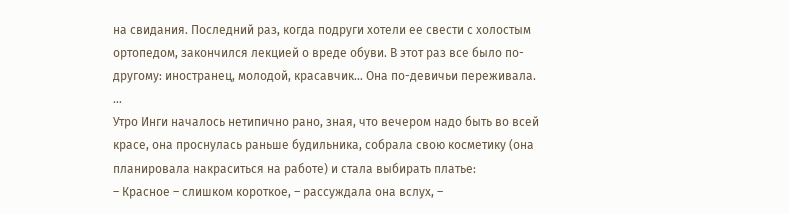на свидания. Последний раз, когда подруги хотели ее свести с холостым ортопедом, закончился лекцией о вреде обуви. В этот раз все было по-другому: иностранец, молодой, красавчик… Она по-девичьи переживала.
…
Утро Инги началось нетипично рано, зная, что вечером надо быть во всей красе, она проснулась раньше будильника, собрала свою косметику (она планировала накраситься на работе) и стала выбирать платье:
– Красное – слишком короткое, – рассуждала она вслух, –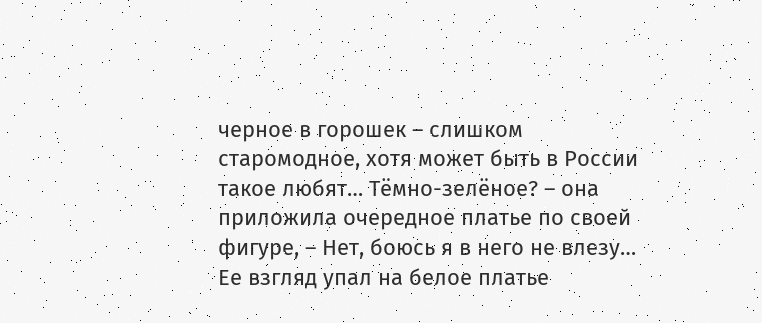черное в горошек – слишком старомодное, хотя может быть в России такое любят… Тёмно-зелёное? – она приложила очередное платье по своей фигуре, – Нет, боюсь я в него не влезу…
Ее взгляд упал на белое платье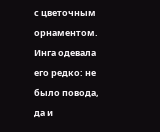с цветочным орнаментом. Инга одевала его редко: не было повода, да и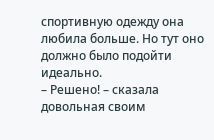спортивную одежду она любила больше. Но тут оно должно было подойти идеально.
– Решено! – сказала довольная своим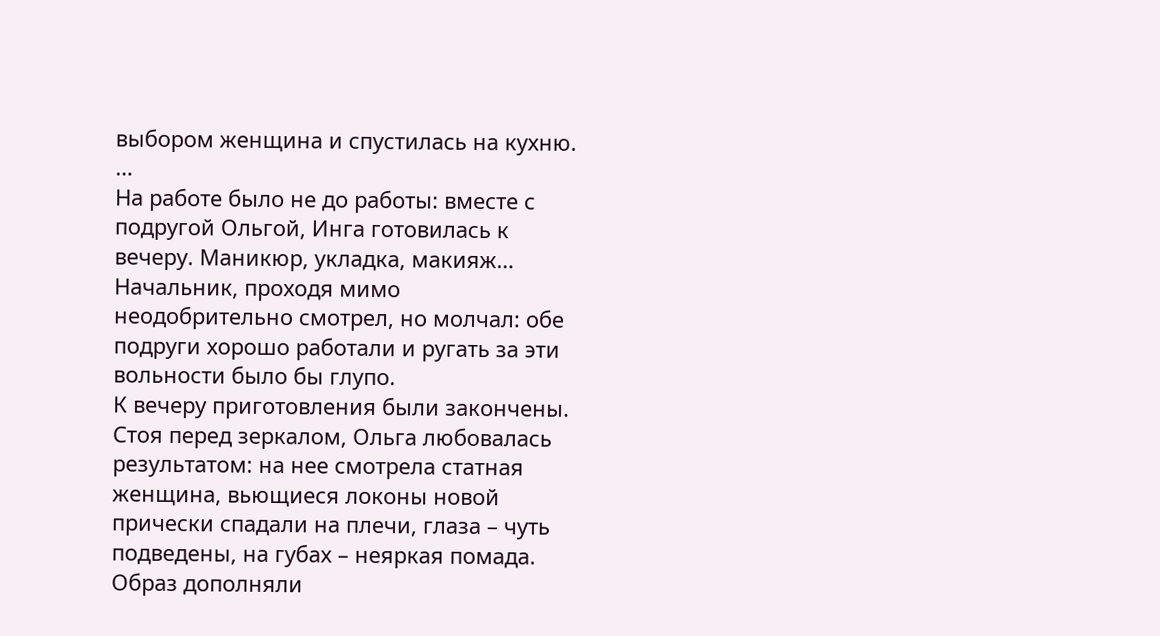выбором женщина и спустилась на кухню.
…
На работе было не до работы: вместе с подругой Ольгой, Инга готовилась к вечеру. Маникюр, укладка, макияж… Начальник, проходя мимо неодобрительно смотрел, но молчал: обе подруги хорошо работали и ругать за эти вольности было бы глупо.
К вечеру приготовления были закончены. Стоя перед зеркалом, Ольга любовалась результатом: на нее смотрела статная женщина, вьющиеся локоны новой прически спадали на плечи, глаза – чуть подведены, на губах – неяркая помада. Образ дополняли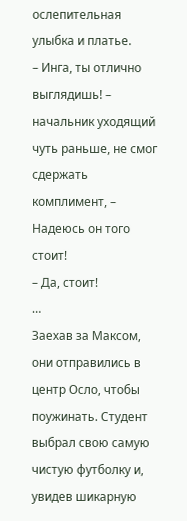ослепительная улыбка и платье.
– Инга, ты отлично выглядишь! – начальник уходящий чуть раньше, не смог сдержать комплимент, – Надеюсь он того стоит!
– Да, стоит!
…
Заехав за Максом, они отправились в центр Осло, чтобы поужинать. Студент выбрал свою самую чистую футболку и, увидев шикарную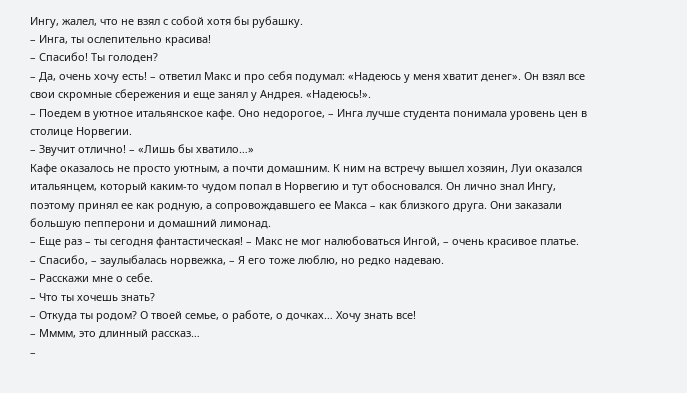Ингу, жалел, что не взял с собой хотя бы рубашку.
– Инга, ты ослепительно красива!
– Спасибо! Ты голоден?
– Да, очень хочу есть! – ответил Макс и про себя подумал: «Надеюсь у меня хватит денег». Он взял все свои скромные сбережения и еще занял у Андрея. «Надеюсь!».
– Поедем в уютное итальянское кафе. Оно недорогое, – Инга лучше студента понимала уровень цен в столице Норвегии.
– Звучит отлично! – «Лишь бы хватило…»
Кафе оказалось не просто уютным, а почти домашним. К ним на встречу вышел хозяин, Луи оказался итальянцем, который каким-то чудом попал в Норвегию и тут обосновался. Он лично знал Ингу, поэтому принял ее как родную, а сопровождавшего ее Макса – как близкого друга. Они заказали большую пепперони и домашний лимонад.
– Еще раз – ты сегодня фантастическая! – Макс не мог налюбоваться Ингой, – очень красивое платье.
– Спасибо, – заулыбалась норвежка, – Я его тоже люблю, но редко надеваю.
– Расскажи мне о себе.
– Что ты хочешь знать?
– Откуда ты родом? О твоей семье, о работе, о дочках… Хочу знать все!
– Мммм, это длинный рассказ…
–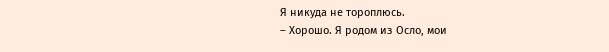Я никуда не тороплюсь.
– Хорошо. Я родом из Осло, мои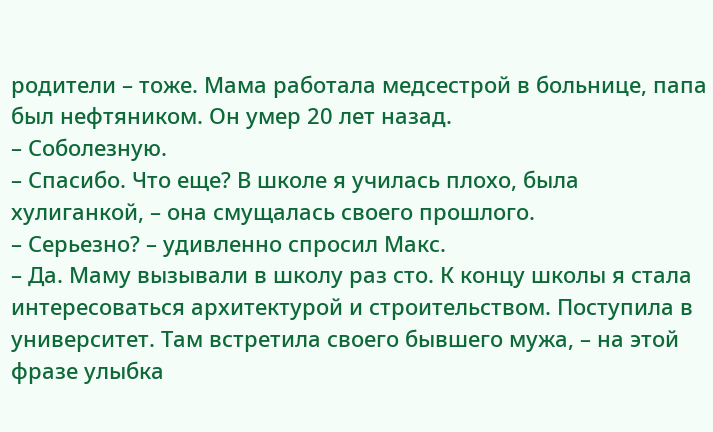родители – тоже. Мама работала медсестрой в больнице, папа был нефтяником. Он умер 20 лет назад.
– Соболезную.
– Спасибо. Что еще? В школе я училась плохо, была хулиганкой, – она смущалась своего прошлого.
– Серьезно? – удивленно спросил Макс.
– Да. Маму вызывали в школу раз сто. К концу школы я стала интересоваться архитектурой и строительством. Поступила в университет. Там встретила своего бывшего мужа, – на этой фразе улыбка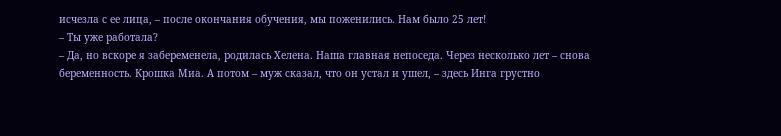исчезла с ее лица, – после окончания обучения, мы поженились. Нам было 25 лет!
– Ты уже работала?
– Да, но вскоре я забеременела, родилась Хелена. Наша главная непоседа. Через несколько лет – снова беременность. Крошка Миа. А потом – муж сказал, что он устал и ушел, – здесь Инга грустно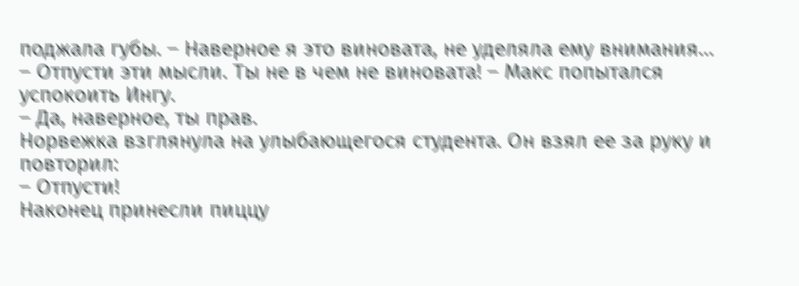поджала губы. – Наверное я это виновата, не уделяла ему внимания…
– Отпусти эти мысли. Ты не в чем не виновата! – Макс попытался успокоить Ингу.
– Да, наверное, ты прав.
Норвежка взглянула на улыбающегося студента. Он взял ее за руку и повторил:
– Отпусти!
Наконец принесли пиццу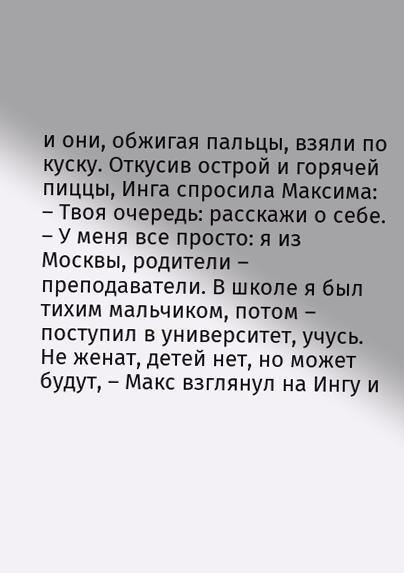и они, обжигая пальцы, взяли по куску. Откусив острой и горячей пиццы, Инга спросила Максима:
– Твоя очередь: расскажи о себе.
– У меня все просто: я из Москвы, родители – преподаватели. В школе я был тихим мальчиком, потом – поступил в университет, учусь. Не женат, детей нет, но может будут, – Макс взглянул на Ингу и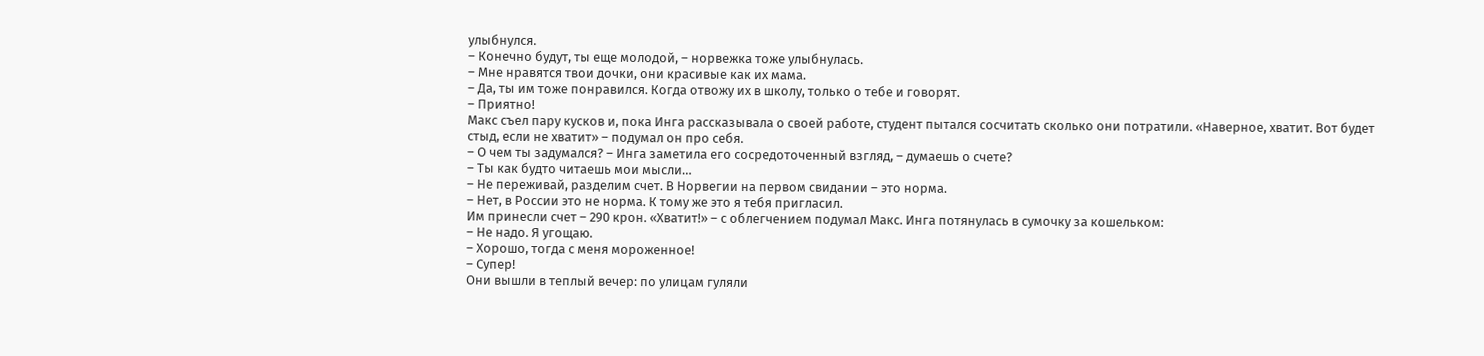улыбнулся.
– Конечно будут, ты еще молодой, – норвежка тоже улыбнулась.
– Мне нравятся твои дочки, они красивые как их мама.
– Да, ты им тоже понравился. Когда отвожу их в школу, только о тебе и говорят.
– Приятно!
Макс съел пару кусков и, пока Инга рассказывала о своей работе, студент пытался сосчитать сколько они потратили. «Наверное, хватит. Вот будет стыд, если не хватит» – подумал он про себя.
– О чем ты задумался? – Инга заметила его сосредоточенный взгляд, – думаешь о счете?
– Ты как будто читаешь мои мысли…
– Не переживай, разделим счет. В Норвегии на первом свидании – это норма.
– Нет, в России это не норма. К тому же это я тебя пригласил.
Им принесли счет – 290 крон. «Хватит!» – с облегчением подумал Макс. Инга потянулась в сумочку за кошельком:
– Не надо. Я угощаю.
– Хорошо, тогда с меня мороженное!
– Супер!
Они вышли в теплый вечер: по улицам гуляли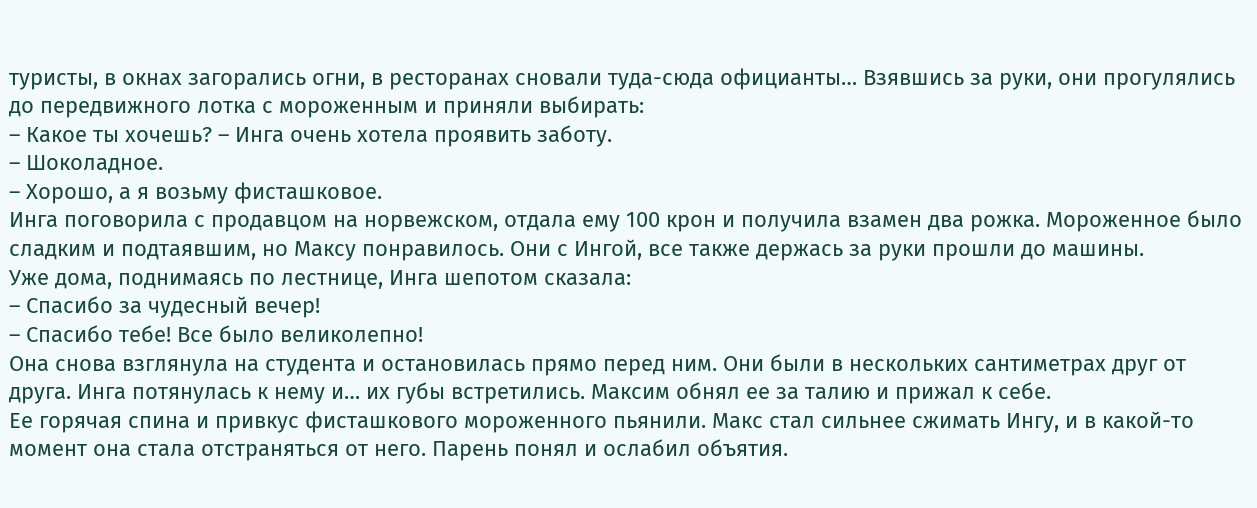туристы, в окнах загорались огни, в ресторанах сновали туда-сюда официанты… Взявшись за руки, они прогулялись до передвижного лотка с мороженным и приняли выбирать:
– Какое ты хочешь? – Инга очень хотела проявить заботу.
– Шоколадное.
– Хорошо, а я возьму фисташковое.
Инга поговорила с продавцом на норвежском, отдала ему 100 крон и получила взамен два рожка. Мороженное было сладким и подтаявшим, но Максу понравилось. Они с Ингой, все также держась за руки прошли до машины.
Уже дома, поднимаясь по лестнице, Инга шепотом сказала:
– Спасибо за чудесный вечер!
– Спасибо тебе! Все было великолепно!
Она снова взглянула на студента и остановилась прямо перед ним. Они были в нескольких сантиметрах друг от друга. Инга потянулась к нему и… их губы встретились. Максим обнял ее за талию и прижал к себе.
Ее горячая спина и привкус фисташкового мороженного пьянили. Макс стал сильнее сжимать Ингу, и в какой-то момент она стала отстраняться от него. Парень понял и ослабил объятия.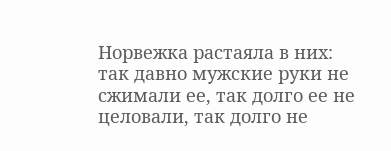Норвежка растаяла в них: так давно мужские руки не сжимали ее, так долго ее не целовали, так долго не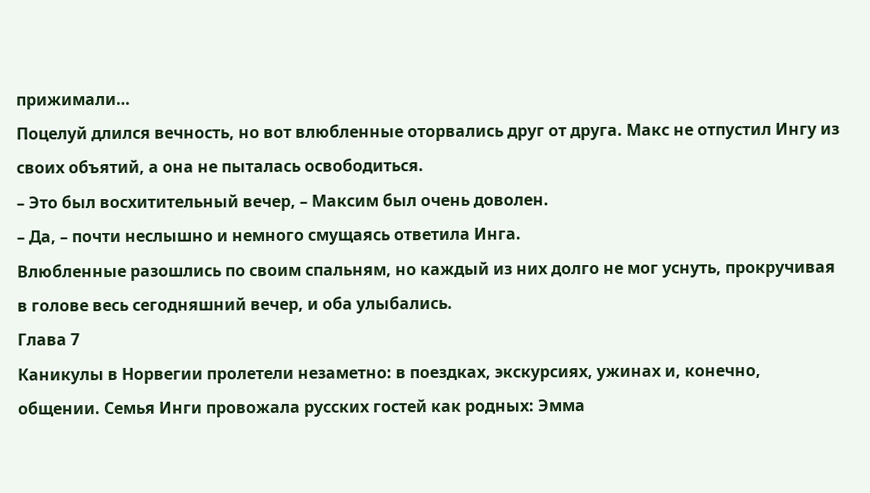прижимали…
Поцелуй длился вечность, но вот влюбленные оторвались друг от друга. Макс не отпустил Ингу из своих объятий, а она не пыталась освободиться.
– Это был восхитительный вечер, – Максим был очень доволен.
– Да, – почти неслышно и немного смущаясь ответила Инга.
Влюбленные разошлись по своим спальням, но каждый из них долго не мог уснуть, прокручивая в голове весь сегодняшний вечер, и оба улыбались.
Глава 7
Каникулы в Норвегии пролетели незаметно: в поездках, экскурсиях, ужинах и, конечно, общении. Семья Инги провожала русских гостей как родных: Эмма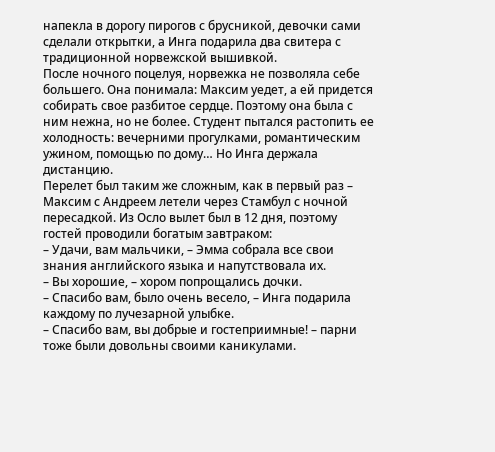напекла в дорогу пирогов с брусникой, девочки сами сделали открытки, а Инга подарила два свитера с традиционной норвежской вышивкой.
После ночного поцелуя, норвежка не позволяла себе большего. Она понимала: Максим уедет, а ей придется собирать свое разбитое сердце. Поэтому она была с ним нежна, но не более. Студент пытался растопить ее холодность: вечерними прогулками, романтическим ужином, помощью по дому… Но Инга держала дистанцию.
Перелет был таким же сложным, как в первый раз – Максим с Андреем летели через Стамбул с ночной пересадкой. Из Осло вылет был в 12 дня, поэтому гостей проводили богатым завтраком:
– Удачи, вам мальчики, – Эмма собрала все свои знания английского языка и напутствовала их.
– Вы хорошие, – хором попрощались дочки.
– Спасибо вам, было очень весело, – Инга подарила каждому по лучезарной улыбке.
– Спасибо вам, вы добрые и гостеприимные! – парни тоже были довольны своими каникулами.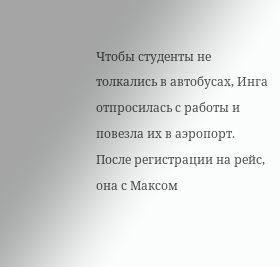Чтобы студенты не толкались в автобусах, Инга отпросилась с работы и повезла их в аэропорт. После регистрации на рейс, она с Максом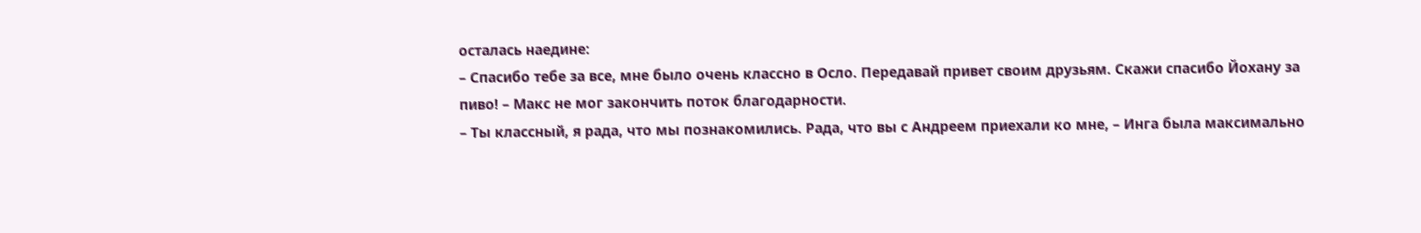осталась наедине:
– Спасибо тебе за все, мне было очень классно в Осло. Передавай привет своим друзьям. Скажи спасибо Йохану за пиво! – Макс не мог закончить поток благодарности.
– Ты классный, я рада, что мы познакомились. Рада, что вы с Андреем приехали ко мне, – Инга была максимально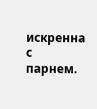искренна с парнем.